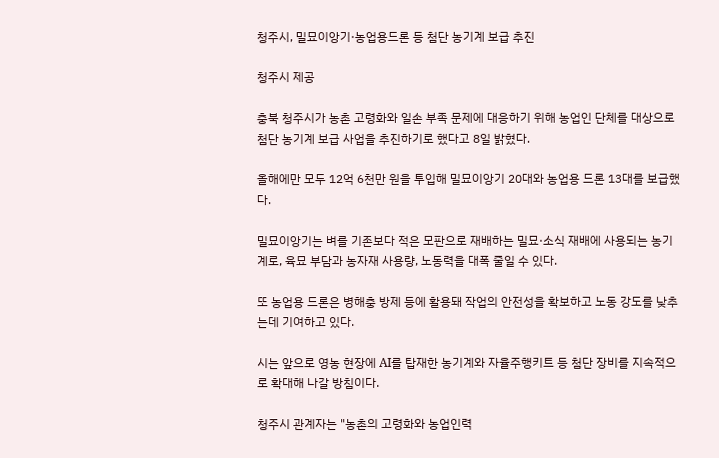청주시, 밀묘이앙기·농업용드론 등 첨단 농기계 보급 추진

청주시 제공

충북 청주시가 농촌 고령화와 일손 부족 문제에 대응하기 위해 농업인 단체를 대상으로 첨단 농기계 보급 사업을 추진하기로 했다고 8일 밝혔다.

올해에만 모두 12억 6천만 원을 투입해 밀묘이앙기 20대와 농업용 드론 13대를 보급했다.

밀묘이앙기는 벼를 기존보다 적은 모판으로 재배하는 밀묘·소식 재배에 사용되는 농기계로, 육묘 부담과 농자재 사용량, 노동력을 대폭 줄일 수 있다.

또 농업용 드론은 병해충 방제 등에 활용돼 작업의 안전성을 확보하고 노동 강도를 낮추는데 기여하고 있다.

시는 앞으로 영농 현장에 AI를 탑재한 농기계와 자율주행키트 등 첨단 장비를 지속적으로 확대해 나갈 방침이다.

청주시 관계자는 "농촌의 고령화와 농업인력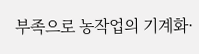부족으로 농작업의 기계화·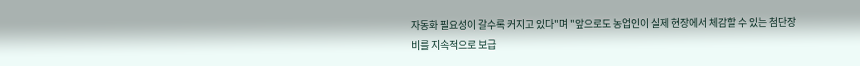자동화 필요성이 갈수록 커지고 있다"며 "앞으로도 농업인이 실제 현장에서 체감할 수 있는 첨단장비를 지속적으로 보급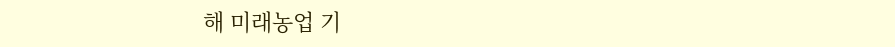해 미래농업 기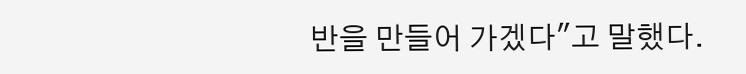반을 만들어 가겠다"고 말했다.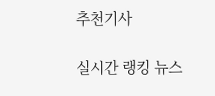추천기사

실시간 랭킹 뉴스